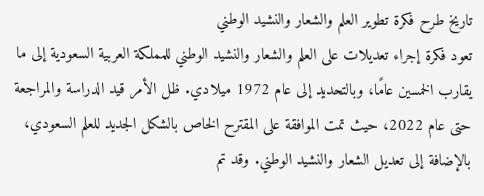تاريخ طرح فكرة تطوير العلم والشعار والنشيد الوطني
تعود فكرة إجراء تعديلات على العلم والشعار والنشيد الوطني للمملكة العربية السعودية إلى ما يقارب الخمسين عامًا، وبالتحديد إلى عام 1972 ميلادي. ظل الأمر قيد الدراسة والمراجعة حتى عام 2022، حيث تمت الموافقة على المقترح الخاص بالشكل الجديد للعلم السعودي، بالإضافة إلى تعديل الشعار والنشيد الوطني. وقد تم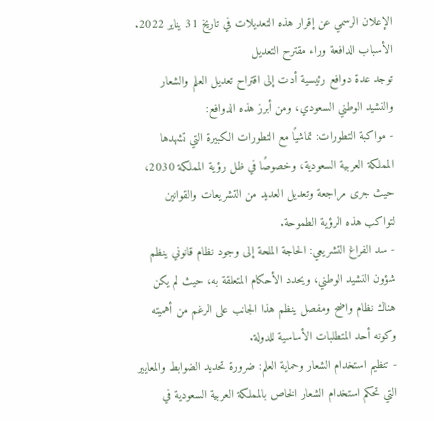الإعلان الرسمي عن إقرار هذه التعديلات في تاريخ 31 يناير 2022.
الأسباب الدافعة وراء مقترح التعديل
توجد عدة دوافع رئيسية أدت إلى اقتراح تعديل العلم والشعار والنشيد الوطني السعودي، ومن أبرز هذه الدوافع:
- مواكبة التطورات: تماشيًا مع التطورات الكبيرة التي تشهدها المملكة العربية السعودية، وخصوصًا في ظل رؤية المملكة 2030، حيث جرى مراجعة وتعديل العديد من التشريعات والقوانين لتواكب هذه الرؤية الطموحة.
- سد الفراغ التشريعي: الحاجة الملحة إلى وجود نظام قانوني ينظم شؤون النشيد الوطني، ويحدد الأحكام المتعلقة به، حيث لم يكن هناك نظام واضح ومفصل ينظم هذا الجانب على الرغم من أهميته وكونه أحد المتطلبات الأساسية للدولة.
- تنظيم استخدام الشعار وحماية العلم: ضرورة تحديد الضوابط والمعايير التي تحكم استخدام الشعار الخاص بالمملكة العربية السعودية في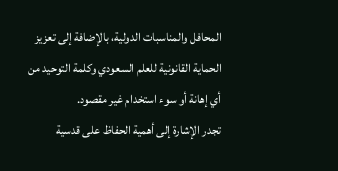المحافل والمناسبات الدولية، بالإضافة إلى تعزيز الحماية القانونية للعلم السعودي وكلمة التوحيد من أي إهانة أو سوء استخدام غير مقصود.
تجدر الإشارة إلى أهمية الحفاظ على قدسية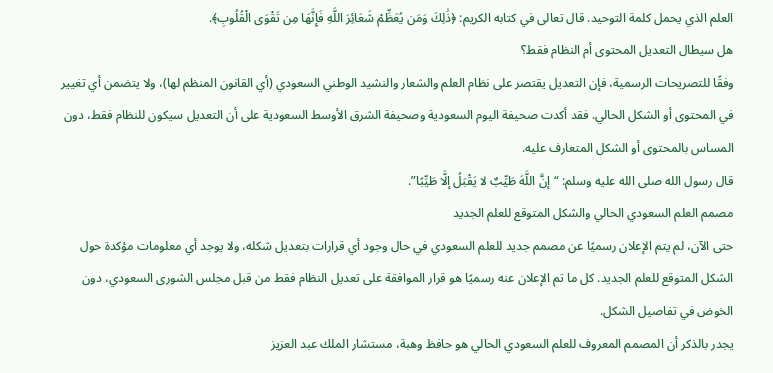العلم الذي يحمل كلمة التوحيد. قال تعالى في كتابه الكريم: ﴿ذَٰلِكَ وَمَن يُعَظِّمْ شَعَائِرَ اللَّهِ فَإِنَّهَا مِن تَقْوَى الْقُلُوبِ﴾.
هل سيطال التعديل المحتوى أم النظام فقط؟
وفقًا للتصريحات الرسمية، فإن التعديل يقتصر على نظام العلم والشعار والنشيد الوطني السعودي (أي القانون المنظم لها)، ولا يتضمن أي تغيير في المحتوى أو الشكل الحالي. فقد أكدت صحيفة اليوم السعودية وصحيفة الشرق الأوسط السعودية على أن التعديل سيكون للنظام فقط، دون المساس بالمحتوى أو الشكل المتعارف عليه.
قال رسول الله صلى الله عليه وسلم: “إنَّ اللَّهَ طَيِّبٌ لا يَقْبَلُ إلَّا طَيِّبًا”.
مصمم العلم السعودي الحالي والشكل المتوقع للعلم الجديد
حتى الآن، لم يتم الإعلان رسميًا عن مصمم جديد للعلم السعودي في حال وجود أي قرارات بتعديل شكله، ولا يوجد أي معلومات مؤكدة حول الشكل المتوقع للعلم الجديد. كل ما تم الإعلان عنه رسميًا هو قرار الموافقة على تعديل النظام فقط من قبل مجلس الشورى السعودي، دون الخوض في تفاصيل الشكل.
يجدر بالذكر أن المصمم المعروف للعلم السعودي الحالي هو حافظ وهبة، مستشار الملك عبد العزيز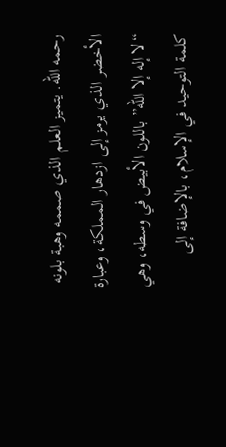رحمه الله. يتميز العلم الذي صممه وهبة بلونه الأخضر الذي يرمز إلى ازدهار المملكة، وعبارة “لا إله إلا الله” باللون الأبيض في وسطه، وهي كلمة التوحيد في الإسلام، بالإضافة إلى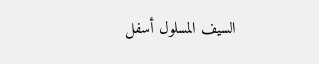السيف المسلول أسفل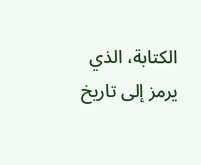الكتابة، الذي يرمز إلى تاريخ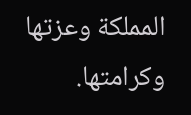المملكة وعزتها وكرامتها.